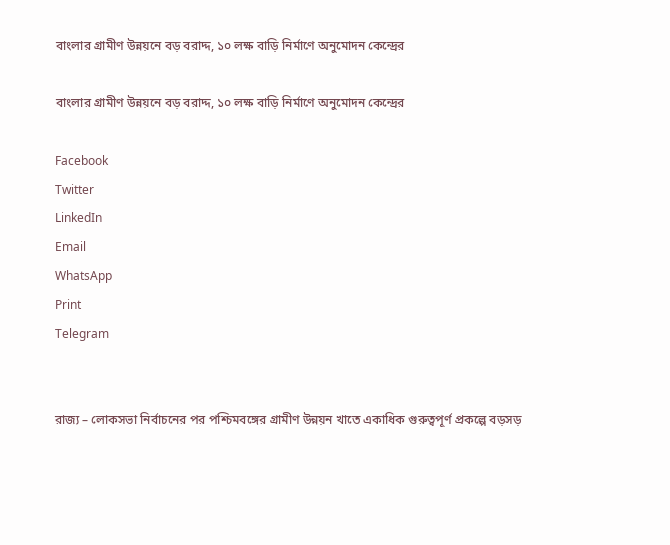বাংলার গ্রামীণ উন্নয়নে বড় বরাদ্দ, ১০ লক্ষ বাড়ি নির্মাণে অনুমোদন কেন্দ্রের

বাংলার গ্রামীণ উন্নয়নে বড় বরাদ্দ, ১০ লক্ষ বাড়ি নির্মাণে অনুমোদন কেন্দ্রের

Facebook
Twitter
LinkedIn
Email
WhatsApp
Print
Telegram


রাজ্য – লোকসভা নির্বাচনের পর পশ্চিমবঙ্গের গ্রামীণ উন্নয়ন খাতে একাধিক গুরুত্বপূর্ণ প্রকল্পে বড়সড়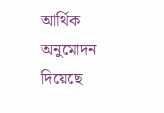আর্থিক অনুমোদন দিয়েছে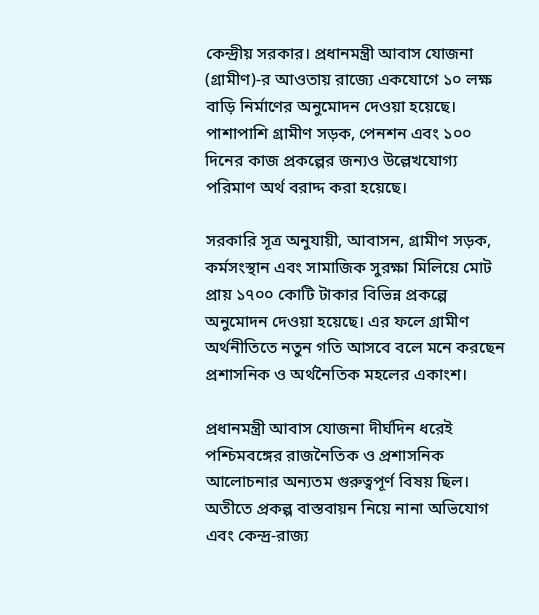কেন্দ্রীয় সরকার। প্রধানমন্ত্রী আবাস যোজনা (গ্রামীণ)-র আওতায় রাজ্যে একযোগে ১০ লক্ষ বাড়ি নির্মাণের অনুমোদন দেওয়া হয়েছে। পাশাপাশি গ্রামীণ সড়ক, পেনশন এবং ১০০ দিনের কাজ প্রকল্পের জন্যও উল্লেখযোগ্য পরিমাণ অর্থ বরাদ্দ করা হয়েছে।

সরকারি সূত্র অনুযায়ী, আবাসন, গ্রামীণ সড়ক, কর্মসংস্থান এবং সামাজিক সুরক্ষা মিলিয়ে মোট প্রায় ১৭০০ কোটি টাকার বিভিন্ন প্রকল্পে অনুমোদন দেওয়া হয়েছে। এর ফলে গ্রামীণ অর্থনীতিতে নতুন গতি আসবে বলে মনে করছেন প্রশাসনিক ও অর্থনৈতিক মহলের একাংশ।

প্রধানমন্ত্রী আবাস যোজনা দীর্ঘদিন ধরেই পশ্চিমবঙ্গের রাজনৈতিক ও প্রশাসনিক আলোচনার অন্যতম গুরুত্বপূর্ণ বিষয় ছিল। অতীতে প্রকল্প বাস্তবায়ন নিয়ে নানা অভিযোগ এবং কেন্দ্র-রাজ্য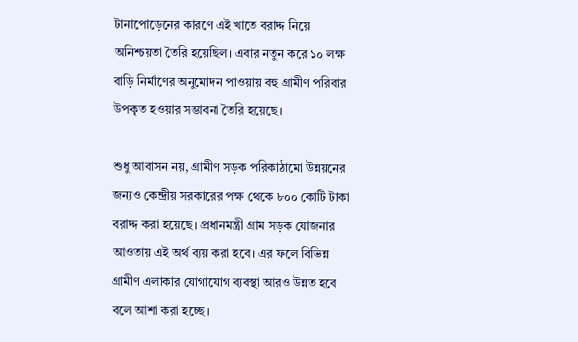টানাপোড়েনের কারণে এই খাতে বরাদ্দ নিয়ে অনিশ্চয়তা তৈরি হয়েছিল। এবার নতুন করে ১০ লক্ষ বাড়ি নির্মাণের অনুমোদন পাওয়ায় বহু গ্রামীণ পরিবার উপকৃত হওয়ার সম্ভাবনা তৈরি হয়েছে।

শুধু আবাসন নয়, গ্রামীণ সড়ক পরিকাঠামো উন্নয়নের জন্যও কেন্দ্রীয় সরকারের পক্ষ থেকে ৮০০ কোটি টাকা বরাদ্দ করা হয়েছে। প্রধানমন্ত্রী গ্রাম সড়ক যোজনার আওতায় এই অর্থ ব্যয় করা হবে। এর ফলে বিভিন্ন গ্রামীণ এলাকার যোগাযোগ ব্যবস্থা আরও উন্নত হবে বলে আশা করা হচ্ছে।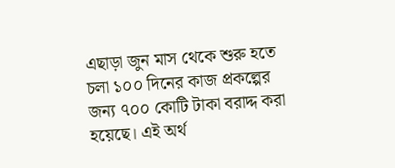এছাড়া জুন মাস থেকে শুরু হতে চলা ১০০ দিনের কাজ প্রকল্পের জন্য ৭০০ কোটি টাকা বরাদ্দ করা হয়েছে। এই অর্থ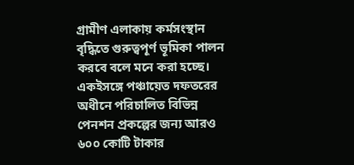গ্রামীণ এলাকায় কর্মসংস্থান বৃদ্ধিতে গুরুত্বপূর্ণ ভূমিকা পালন করবে বলে মনে করা হচ্ছে। একইসঙ্গে পঞ্চায়েত দফতরের অধীনে পরিচালিত বিভিন্ন পেনশন প্রকল্পের জন্য আরও ৬০০ কোটি টাকার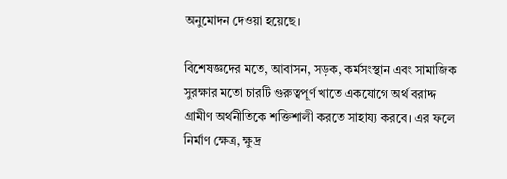অনুমোদন দেওয়া হয়েছে।

বিশেষজ্ঞদের মতে, আবাসন, সড়ক, কর্মসংস্থান এবং সামাজিক সুরক্ষার মতো চারটি গুরুত্বপূর্ণ খাতে একযোগে অর্থ বরাদ্দ গ্রামীণ অর্থনীতিকে শক্তিশালী করতে সাহায্য করবে। এর ফলে নির্মাণ ক্ষেত্র, ক্ষুদ্র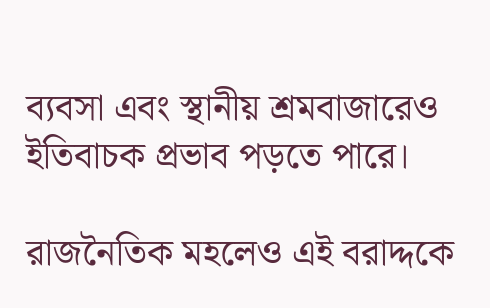ব্যবসা এবং স্থানীয় শ্রমবাজারেও ইতিবাচক প্রভাব পড়তে পারে।

রাজনৈতিক মহলেও এই বরাদ্দকে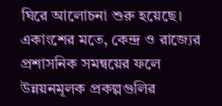ঘিরে আলোচনা শুরু হয়েছে। একাংশের মতে, কেন্দ্র ও রাজ্যের প্রশাসনিক সমন্বয়ের ফলে উন্নয়নমূলক প্রকল্পগুলির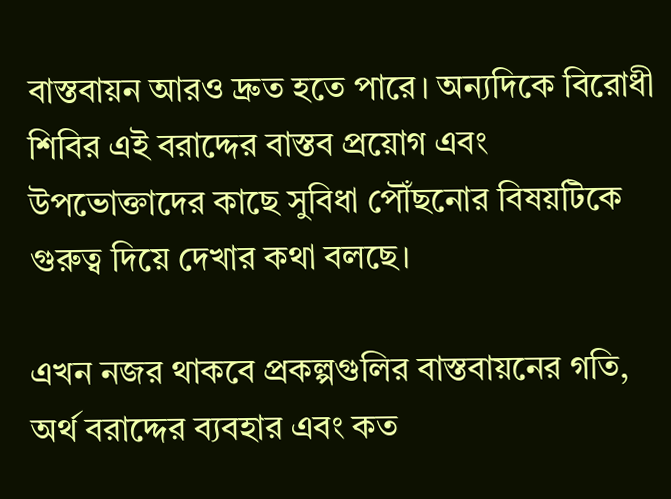বাস্তবায়ন আরও দ্রুত হতে পারে। অন্যদিকে বিরোধী শিবির এই বরাদ্দের বাস্তব প্রয়োগ এবং উপভোক্তাদের কাছে সুবিধা পৌঁছনোর বিষয়টিকে গুরুত্ব দিয়ে দেখার কথা বলছে।

এখন নজর থাকবে প্রকল্পগুলির বাস্তবায়নের গতি, অর্থ বরাদ্দের ব্যবহার এবং কত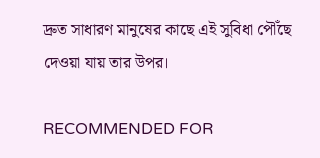দ্রুত সাধারণ মানুষের কাছে এই সুবিধা পৌঁছে দেওয়া যায় তার উপর।

RECOMMENDED FOR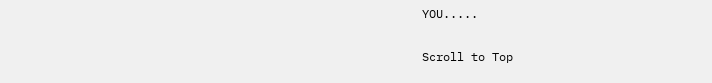YOU.....

Scroll to Top